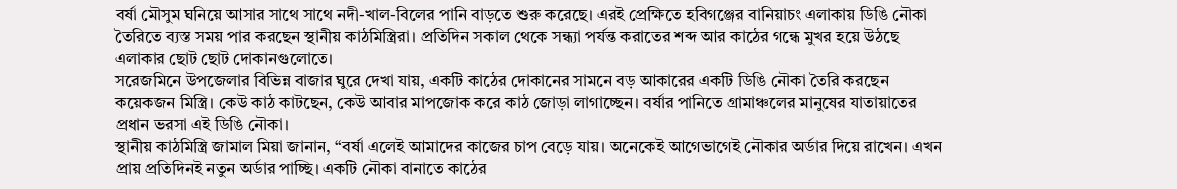বর্ষা মৌসুম ঘনিয়ে আসার সাথে সাথে নদী-খাল-বিলের পানি বাড়তে শুরু করেছে। এরই প্রেক্ষিতে হবিগঞ্জের বানিয়াচং এলাকায় ডিঙি নৌকা তৈরিতে ব্যস্ত সময় পার করছেন স্থানীয় কাঠমিস্ত্রিরা। প্রতিদিন সকাল থেকে সন্ধ্যা পর্যন্ত করাতের শব্দ আর কাঠের গন্ধে মুখর হয়ে উঠছে এলাকার ছোট ছোট দোকানগুলোতে।
সরেজমিনে উপজেলার বিভিন্ন বাজার ঘুরে দেখা যায়, একটি কাঠের দোকানের সামনে বড় আকারের একটি ডিঙি নৌকা তৈরি করছেন কয়েকজন মিস্ত্রি। কেউ কাঠ কাটছেন, কেউ আবার মাপজোক করে কাঠ জোড়া লাগাচ্ছেন। বর্ষার পানিতে গ্রামাঞ্চলের মানুষের যাতায়াতের প্রধান ভরসা এই ডিঙি নৌকা।
স্থানীয় কাঠমিস্ত্রি জামাল মিয়া জানান, “বর্ষা এলেই আমাদের কাজের চাপ বেড়ে যায়। অনেকেই আগেভাগেই নৌকার অর্ডার দিয়ে রাখেন। এখন প্রায় প্রতিদিনই নতুন অর্ডার পাচ্ছি। একটি নৌকা বানাতে কাঠের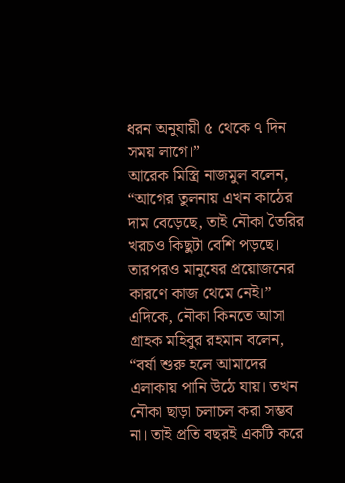ধরন অনুযায়ী ৫ থেকে ৭ দিন সময় লাগে।”
আরেক মিস্ত্রি নাজমুল বলেন, “আগের তুলনায় এখন কাঠের দাম বেড়েছে, তাই নৌকা তৈরির খরচও কিছুটা বেশি পড়ছে। তারপরও মানুষের প্রয়োজনের কারণে কাজ থেমে নেই।”
এদিকে, নৌকা কিনতে আসা গ্রাহক মহিবুর রহমান বলেন, “বর্ষা শুরু হলে আমাদের এলাকায় পানি উঠে যায়। তখন নৌকা ছাড়া চলাচল করা সম্ভব না। তাই প্রতি বছরই একটি করে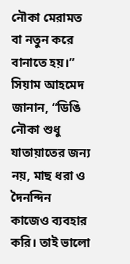নৌকা মেরামত বা নতুন করে বানাতে হয়।”
সিয়াম আহমেদ জানান, “ডিঙি নৌকা শুধু যাতায়াতের জন্য নয়, মাছ ধরা ও দৈনন্দিন কাজেও ব্যবহার করি। তাই ভালো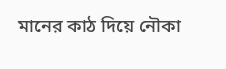মানের কাঠ দিয়ে নৌকা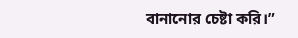বানানোর চেষ্টা করি।”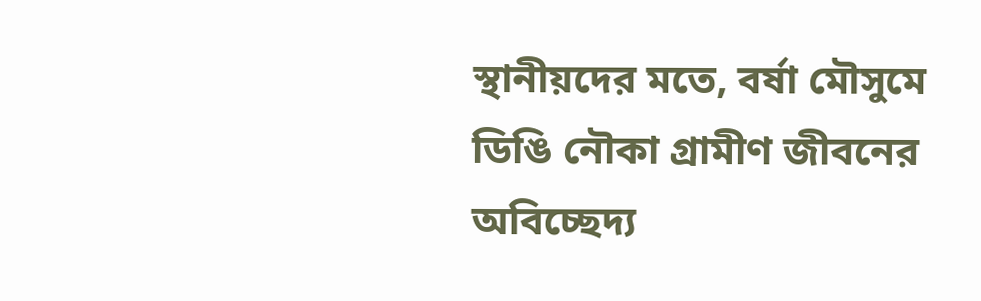স্থানীয়দের মতে, বর্ষা মৌসুমে ডিঙি নৌকা গ্রামীণ জীবনের অবিচ্ছেদ্য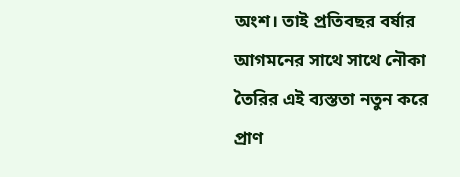অংশ। তাই প্রতিবছর বর্ষার আগমনের সাথে সাথে নৌকা তৈরির এই ব্যস্ততা নতুন করে প্রাণ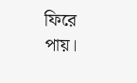ফিরে পায়।